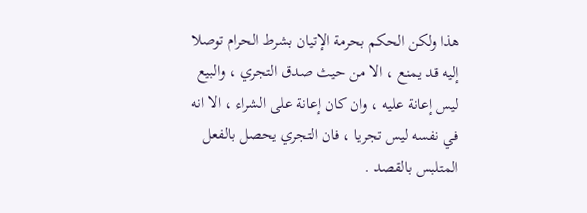هذا ولكن الحكم بحرمة الإتيان بشرط الحرام توصلا إليه قد يمنع ، الا من حيث صدق التجري ، والبيع ليس إعانة عليه ، وان كان إعانة على الشراء ، الا انه في نفسه ليس تجريا ، فان التجري يحصل بالفعل المتلبس بالقصد .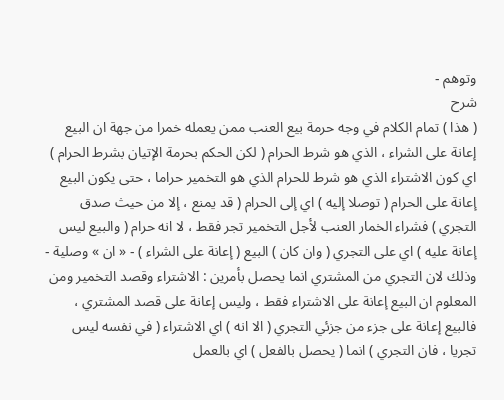وتوهم -
شرح
( هذا ) تمام الكلام في وجه حرمة بيع العنب ممن يعمله خمرا من جهة ان البيع إعانة على الشراء ، الذي هو شرط الحرام ( لكن الحكم بحرمة الإتيان بشرط الحرام ) اي كون الاشتراء الذي هو شرط للحرام الذي هو التخمير حراما ، حتى يكون البيع إعانة على الحرام ( توصلا إليه ) اي إلى الحرام ( قد يمنع ، إلا من حيث صدق التجري ) فشراء الخمار العنب لأجل التخمير تجر فقط ، لا انه حرام ( والبيع ليس إعانة عليه ) اي على التجري ( وان كان ) البيع ( إعانة على الشراء ) - « ان » وصلية - وذلك لان التجري من المشتري انما يحصل بأمرين : الاشتراء وقصد التخمير ومن المعلوم ان البيع إعانة على الاشتراء فقط ، وليس إعانة على قصد المشتري ، فالبيع إعانة على جزء من جزئي التجري ( الا انه ) اي الاشتراء ( في نفسه ليس تجريا ، فان التجري ) انما ( يحصل بالفعل ) اي بالعمل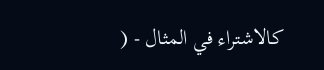كالاشتراء في المثال - (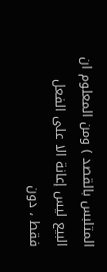المتلبس بالقصد ) ومن المعلوم ان البيع ليس إعانة الا على الفعل فقط ، دون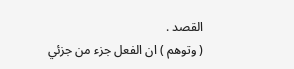القصد .
( وتوهم ) ان الفعل جزء من جزئي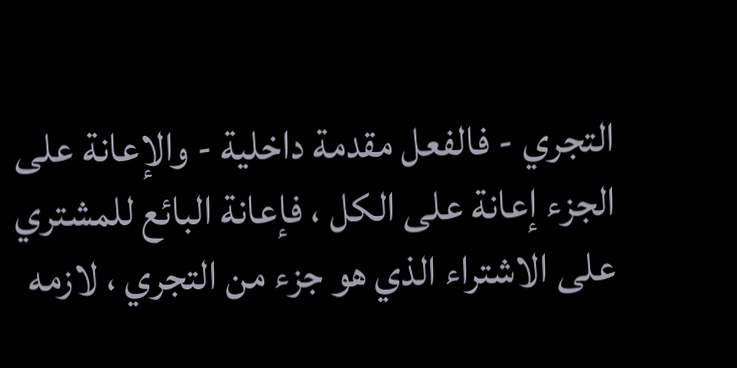التجري - فالفعل مقدمة داخلية - والإعانة على الجزء إعانة على الكل ، فإعانة البائع للمشتري على الاشتراء الذي هو جزء من التجري ، لازمه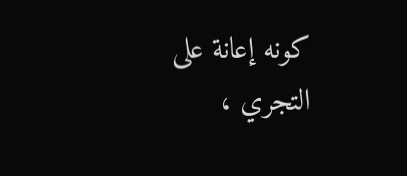كونه إعانة على التجري ،